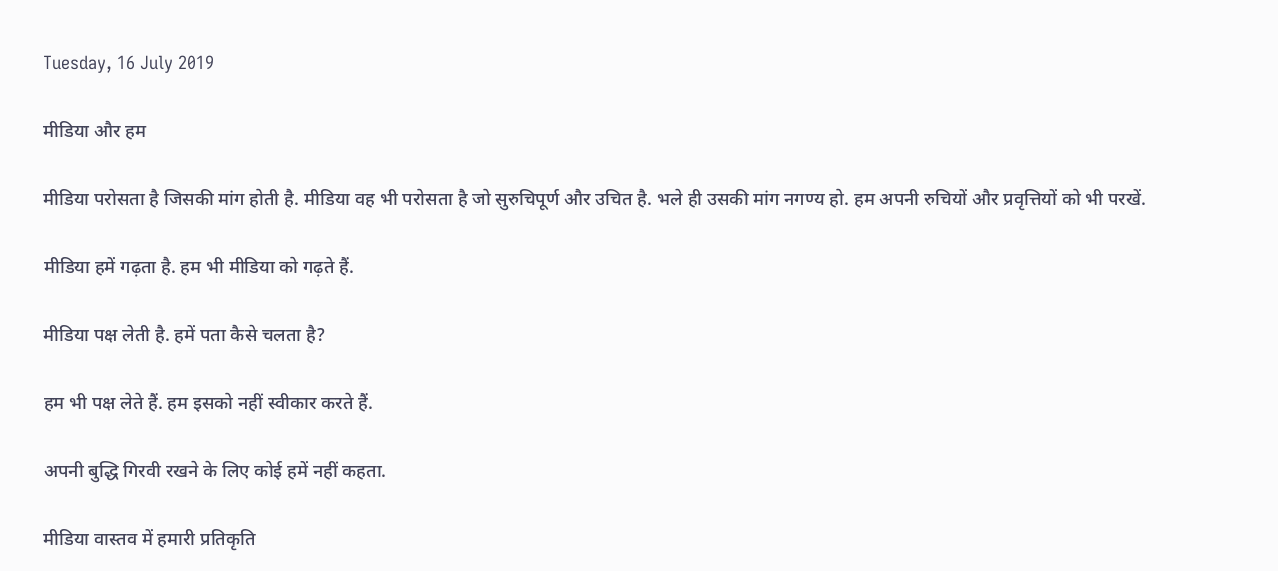Tuesday, 16 July 2019

मीडिया और हम

मीडिया परोसता है जिसकी मांग होती है. मीडिया वह भी परोसता है जो सुरुचिपूर्ण और उचित है. भले ही उसकी मांग नगण्य हो. हम अपनी रुचियों और प्रवृत्तियों को भी परखें.

मीडिया हमें गढ़ता है. हम भी मीडिया को गढ़ते हैं.

मीडिया पक्ष लेती है. हमें पता कैसे चलता है?

हम भी पक्ष लेते हैं. हम इसको नहीं स्वीकार करते हैं.

अपनी बुद्धि गिरवी रखने के लिए कोई हमें नहीं कहता.

मीडिया वास्तव में हमारी प्रतिकृति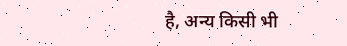है, अन्य किसी भी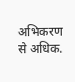अभिकरण से अधिक.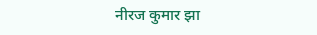नीरज कुमार झा